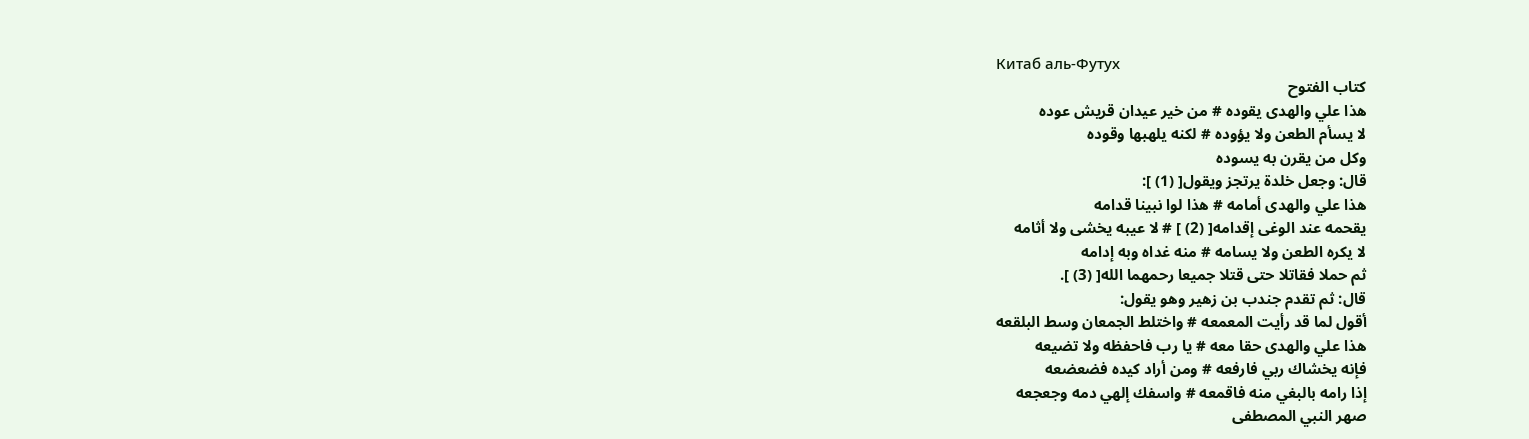Китаб аль-Футух
كتاب الفتوح
هذا علي والهدى يقوده # من خير عيدان قريش عوده
لا يسأم الطعن ولا يؤوده # لكنه يلهبها وقوده
وكل من يقرن به يسوده
قال: وجعل خلدة يرتجز ويقول[ (1) ]:
هذا علي والهدى أمامه # هذا لوا نبينا قدامه
يقحمه عند الوغى إقدامه[ (2) ] # لا عيبه يخشى ولا أثامه
لا يكره الطعن ولا يسامه # منه غداه وبه إدامه
ثم حملا فقاتلا حتى قتلا جميعا رحمهما الله[ (3) ].
قال: ثم تقدم جندب بن زهير وهو يقول:
أقول لما قد رأيت المعمعه # واختلط الجمعان وسط البلقعه
هذا علي والهدى حقا معه # يا رب فاحفظه ولا تضيعه
فإنه يخشاك ربي فارفعه # ومن أراد كيده فضعضعه
إذا رامه بالبغي منه فاقمعه # واسفك إلهي دمه وجعجعه
صهر النبي المصطفى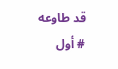قد طاوعه # أول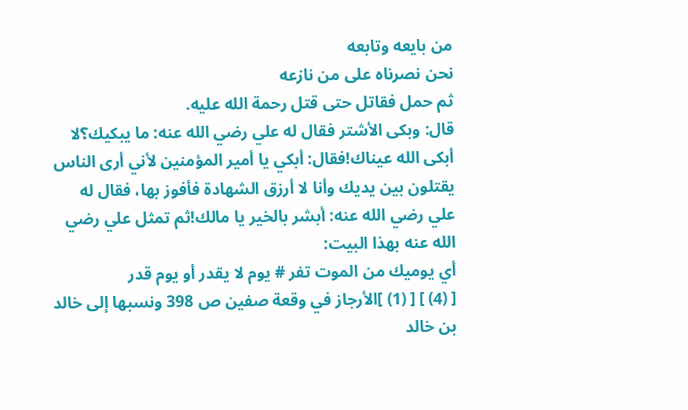من بايعه وتابعه
نحن نصرناه على من نازعه
ثم حمل فقاتل حتى قتل رحمة الله عليه.
قال: وبكى الأشتر فقال له علي رضي الله عنه: ما يبكيك؟لا أبكى الله عيناك!فقال: أبكي يا أمير المؤمنين لأني أرى الناس يقتلون بين يديك وأنا لا أرزق الشهادة فأفوز بها، فقال له علي رضي الله عنه: أبشر بالخير يا مالك!ثم تمثل علي رضي الله عنه بهذا البيت:
أي يوميك من الموت تفر # يوم لا يقدر أو يوم قدر
[ (4) ] [ (1) ]الأرجاز في وقعة صفين ص 398 ونسبها إلى خالد بن خالد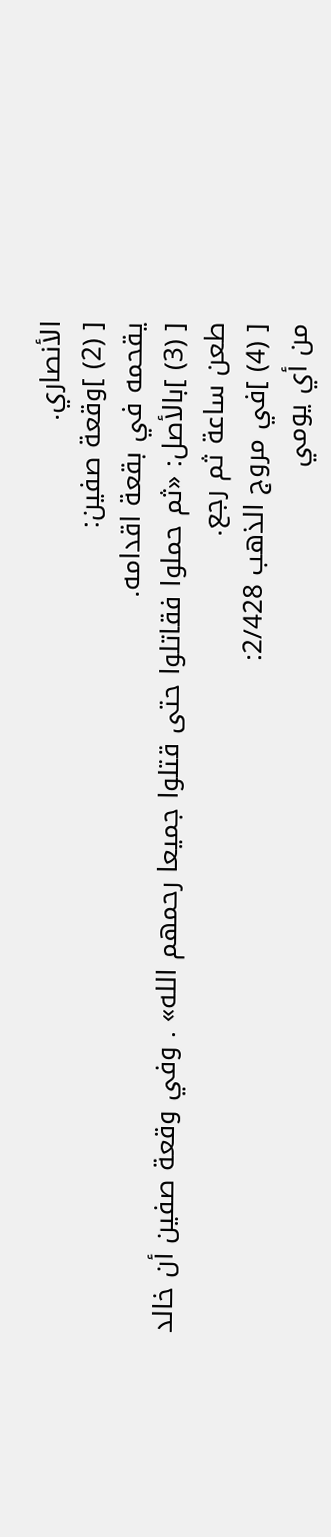الأنصاري.
[ (2) ]وقعة صفين:
يقحمه في بقعة اقدامه.
[ (3) ]بالأصل: «ثم حملوا فقاتلوا حتى قتلوا جميعا رحمهم الله» . وفي وقعة صفين أن خالد طعن ساعة ثم رجع.
[ (4) ]في مروج الذهب 2/428:
من أي يومي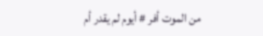من الموت أفر # أيوم لم يقدر أم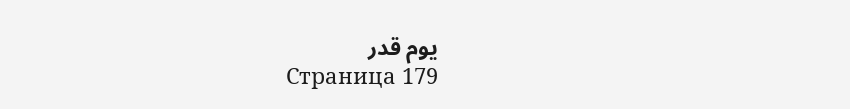يوم قدر
Страница 179